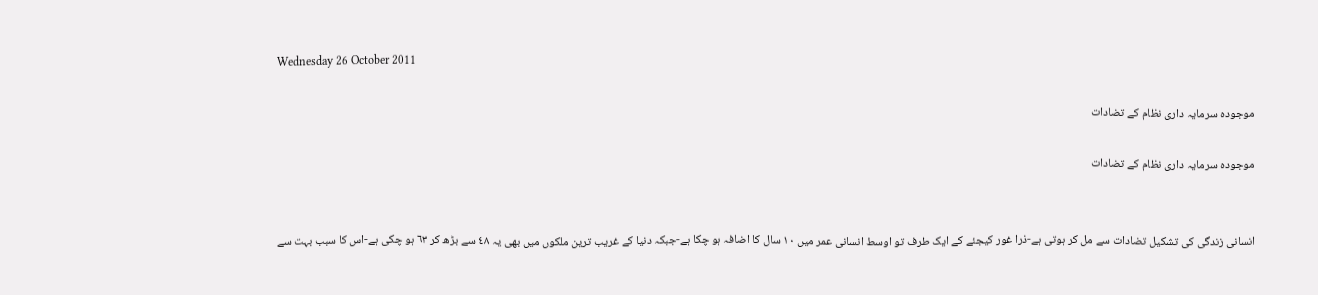Wednesday 26 October 2011

موجودہ سرمایہ داری نظام کے تضادات

موجودہ سرمایہ داری نظام کے تضادات


انسانی زندگی کی تشکیل تضادات سے مل کر ہوتی ہے-ذرا غور کیجئے کے ایک طرف تو اوسط انسانی عمر میں ١٠ سال کا اضافہ ہو چکا ہے-جبکہ دنیا کے غریب ترین ملکوں میں بھی یہ ٤٨ سے بڑھ کر ٦٣ ہو چکی ہے-اس کا سبب بہت سے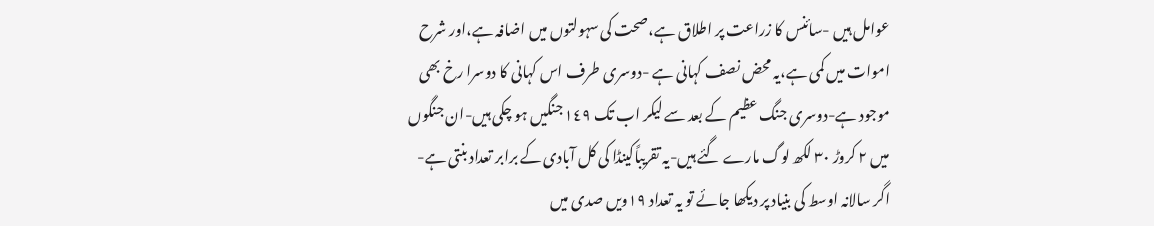عوامل ہیں -سائنس کا زراعت پر اطلاق ہے،صحت کی سہولتوں میں اضافہ ہے،اور شرح اموات میں کمی ہے،یہ محض نصف کہانی ہے -دوسری طرف اس کہانی کا دوسرا رخ بھی موجود ہے-دوسری جنگ عظیم کے بعد سے لیکر اب تک ١٤٩ جنگیں ہو چکی ہیں-ان جنگوں میں ٢ کروڑ ٣٠ لکھ لوگ مارے گئے ہیں-یہ تقریباًکینڈا کی کل آبادی کے برابر تعداد بنتی ہے-اگر سالانہ اوسط کی بنیاد پر دیکھا جائے تو یہ تعداد ١٩ویں صدی میں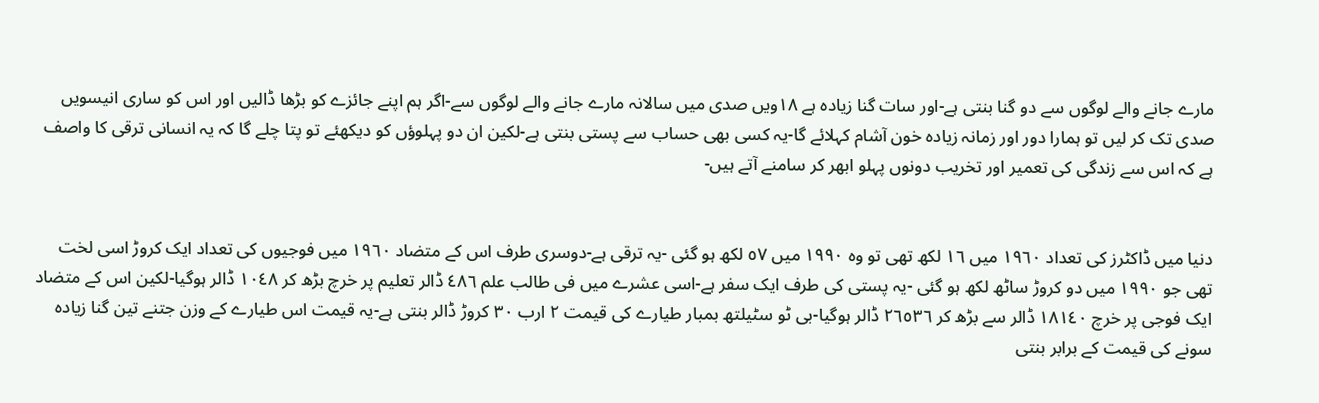مارے جانے والے لوگوں سے دو گنا بنتی ہے-اور سات گنا زیادہ ہے ١٨ویں صدی میں سالانہ مارے جانے والے لوگوں سے-اگر ہم اپنے جائزے کو بڑھا ڈالیں اور اس کو ساری انیسویں صدی تک کر لیں تو ہمارا دور اور زمانہ زیادہ خون آشام کہلائے گا-یہ کسی بھی حساب سے پستی بنتی ہے-لکین ان دو پہلوؤں کو دیکھئے تو پتا چلے گا کہ یہ انسانی ترقی کا واصف ہے کہ اس سے زندگی کی تعمیر اور تخریب دونوں پہلو ابھر کر سامنے آتے ہیں-


دنیا میں ڈاکٹرز کی تعداد ١٩٦٠ میں ١٦ لکھ تھی تو وہ ١٩٩٠ میں ٥٧ لکھ ہو گئی -یہ ترقی ہے-دوسری طرف اس کے متضاد ١٩٦٠ میں فوجیوں کی تعداد ایک کروڑ اسی لخت تھی جو ١٩٩٠ میں دو کروڑ ساٹھ لکھ ہو گئی -یہ پستی کی طرف ایک سفر ہے-اسی عشرے میں فی طالب علم ٤٨٦ ڈالر تعلیم پر خرچ بڑھ کر ١٠٤٨ ڈالر ہوگیا-لکین اس کے متضاد ایک فوجی پر خرچ ١٨١٤٠ ڈالر سے بڑھ کر ٢٦٥٣٦ ڈالر ہوگیا-بی ٹو سٹیلتھ بمبار طیارے کی قیمت ٢ ارب ٣٠ کروڑ ڈالر بنتی ہے-یہ قیمت اس طیارے کے وزن جتنے تین گنا زیادہ سونے کی قیمت کے برابر بنتی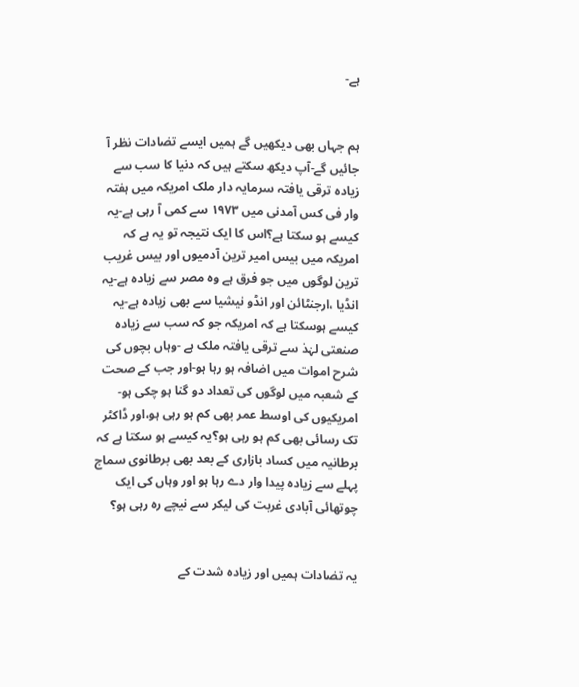ہے-


ہم جہاں بھی دیکھیں گے ہمیں ایسے تضادات نظر آ جائیں گے-آپ دیکھ سکتے ہیں کہ دنیا کا سب سے زیادہ ترقی یافتہ سرمایہ دار ملک امریکہ میں ہفتہ وار فی کس آمدنی میں ١٩٧٣ سے کمی آ رہی ہے-یہ کیسے ہو سکتا ہے؟اس کا ایک نتیجہ تو یہ ہے کہ امریکہ میں بیس امیر ترین آدمیوں اور بیس غریب ترین لوگوں میں جو فرق ہے وہ مصر سے زیادہ ہے-یہ انڈیا ،ارجنٹائن اور انڈو نیشیا سے بھی زیادہ ہے-یہ کیسے ہوسکتا ہے کہ امریکہ جو کہ سب سے زیادہ صنعتی لہٰذ سے ترقی یافتہ ملک ہے -وہاں بچوں کی شرح اموات میں اضافہ ہو رہا ہو-اور جب کے صحت کے شعبہ میں لوگوں کی تعداد دو گنا ہو چکی ہو-امریکیوں کی اوسط عمر بھی کم ہو رہی ہو،اور ڈاکٹر تک رسائی بھی کم ہو رہی ہو؟یہ کیسے ہو سکتا ہے کہ برطانیہ میں کساد بازاری کے بعد بھی برطانوی سماج پہلے سے زیادہ پیدا وار دے رہا ہو اور وہاں کی ایک چوتھائی آبادی غربت کی لیکر سے نیچے رہ رہی ہو؟


یہ تضادات ہمیں اور زیادہ شدت کے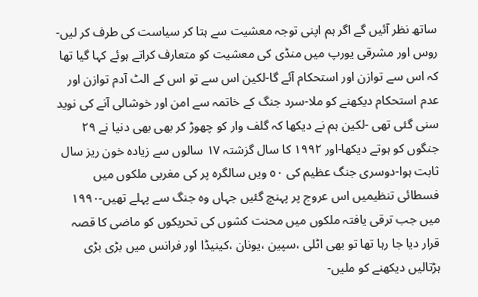ساتھ نظر آئیں گے اگر ہم اپنی توجہ معشیت سے ہتا کر سیاست کی طرف کر لیں-روس اور مشرقی یورپ میں منڈی کی معشیت کو متعارف کراتے ہوئے کہا گیا تھا کہ اس سے توازن اور استحکام آئے گا-لکین اس سے تو اس کے الٹ آدم توازن اور عدم استحکام دیکھنے کو ملا-سرد جنگ کے خاتمہ سے امن اور خوشالی آنے کی نوید سنی گئی تھی -لکین ہم نے دیکھا کہ گلف وار کو چھوڑ کر بھی بھی دنیا نے ٢٩ جنگوں کو ہوتے دیکھا-اور ١٩٩٢ کا سال گزشتہ ١٧ سالوں سے زیادہ خون ریز سال ثابت ہوا-دوسری جنگ عظیم کی ٥٠ ویں سالگرہ پر کی مغربی ملکوں میں فسطائی تنظیمیں اس عروج پر پہنچ گئیں جہاں وہ جنگ سے پہلے تھیں-١٩٩٠ میں جب ترقی یافتہ ملکوں میں محنت کشوں کی تحریکوں کو ماضی کا قصہ قرار دیا جا رہا تھا تو بھی اٹلی ،سپین ،یونان ،کینیڈا اور فرانس میں بڑی بڑی ہڑتالیں دیکھنے کو ملیں-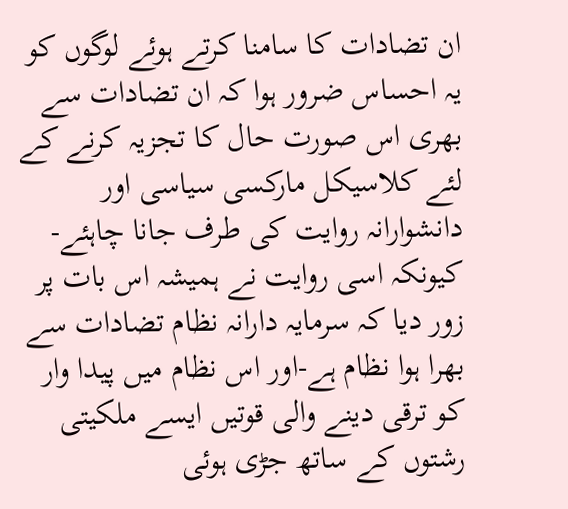ان تضادات کا سامنا کرتے ہوئے لوگوں کو یہ احساس ضرور ہوا کہ ان تضادات سے بھری اس صورت حال کا تجزیہ کرنے کے لئے کلاسیکل مارکسی سیاسی اور دانشوارانہ روایت کی طرف جانا چاہئے-کیونکہ اسی روایت نے ہمیشہ اس بات پر زور دیا کہ سرمایہ دارانہ نظام تضادات سے بھرا ہوا نظام ہے-اور اس نظام میں پیدا وار کو ترقی دینے والی قوتیں ایسے ملکیتی رشتوں کے ساتھ جڑی ہوئی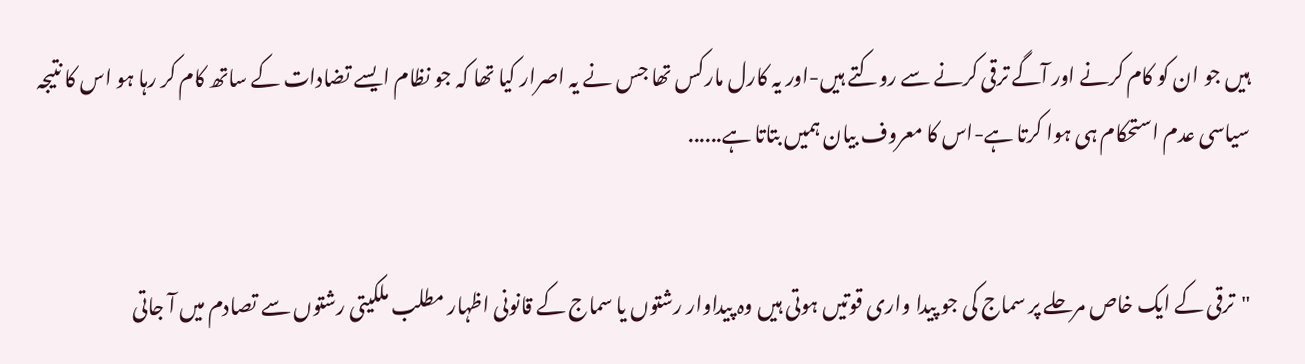ہیں جو ان کو کام کرنے اور آگے ترقی کرنے سے روکتے ہیں-اور یہ کارل مارکس تھا جس نے یہ اصرار کیا تھا کہ جو نظام ایسے تضادات کے ساتھ کام کر رہا ہو اس کا نتیجہ سیاسی عدم استحکام ہی ہوا کرتا ہے-اس کا معروف بیان ہمیں بتاتا ہے......


"ترقی کے ایک خاص مرحلے پر سماج کی جو پیدا واری قوتیں ہوتی ہیں وہ پیداوار رشتوں یا سماج کے قانونی اظہار مطلب ملکیتی رشتوں سے تصادم میں آ جاتی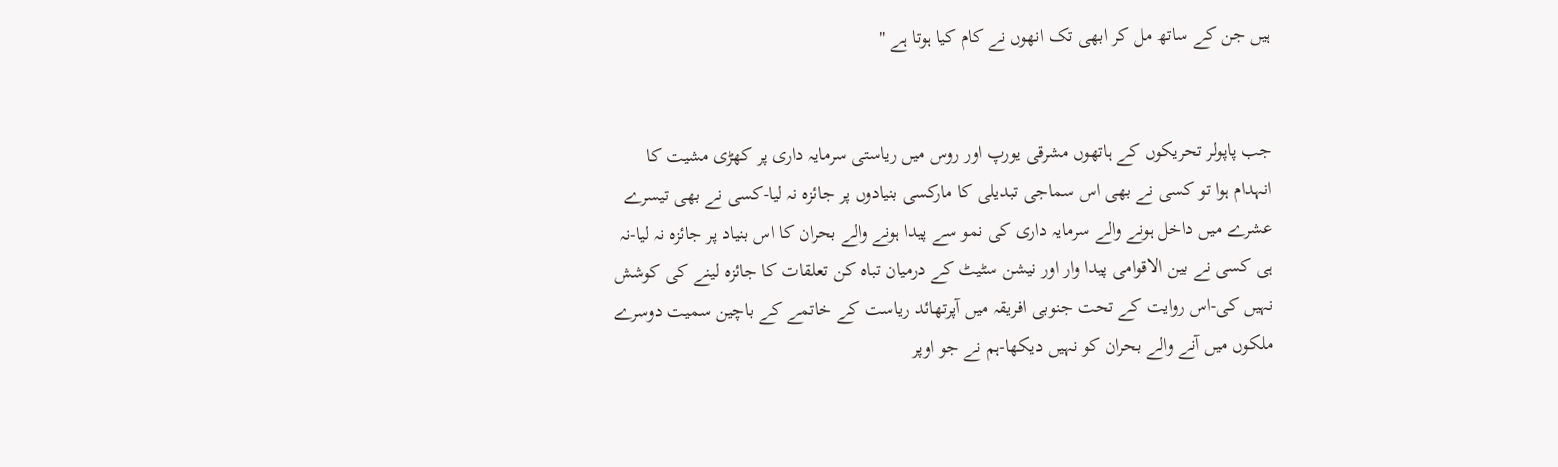ہیں جن کے ساتھ مل کر ابھی تک انھوں نے کام کیا ہوتا ہے "


جب پاپولر تحریکوں کے ہاتھوں مشرقی یورپ اور روس میں ریاستی سرمایہ داری پر کھڑی مشیت کا انہدام ہوا تو کسی نے بھی اس سماجی تبدیلی کا مارکسی بنیادوں پر جائزہ نہ لیا-کسی نے بھی تیسرے عشرے میں داخل ہونے والے سرمایہ داری کی نمو سے پیدا ہونے والے بحران کا اس بنیاد پر جائزہ نہ لیا-نہ ہی کسی نے بین الاقوامی پیدا وار اور نیشن سٹیٹ کے درمیان تباہ کن تعلقات کا جائزہ لینے کی کوشش نہیں کی-اس روایت کے تحت جنوبی افریقہ میں آپرتھائد ریاست کے خاتمے کے باچین سمیت دوسرے ملکوں میں آنے والے بحران کو نہیں دیکھا-ہم نے جو اوپر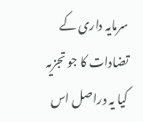سرمایہ داری کے تضادات کا جو تجزیہ کیا یہ دراصل اس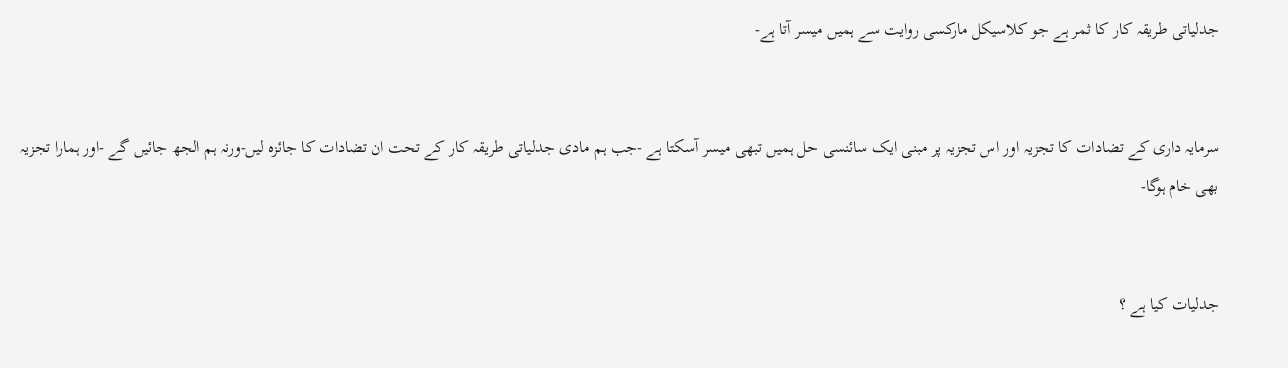جدلیاتی طریقہ کار کا ثمر ہے جو کلاسیکل مارکسی روایت سے ہمیں میسر آتا ہے-


سرمایہ داری کے تضادات کا تجزیہ اور اس تجزیہ پر مبنی ایک سائنسی حل ہمیں تبھی میسر آسکتا ہے -جب ہم مادی جدلیاتی طریقہ کار کے تحت ان تضادات کا جائزہ لیں-ورنہ ہم الجھ جائیں گے -اور ہمارا تجزیہ بھی خام ہوگا-


جدلیات کیا ہے ؟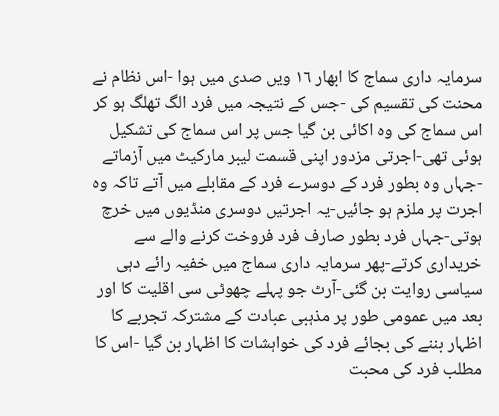سرمایہ داری سماج کا ابھار ١٦ ویں صدی میں ہوا -اس نظام نے محنت کی تقسیم کی -جس کے نتیجہ میں فرد الگ تھلگ ہو کر اس سماج کی وہ اکائی بن گیا جس پر اس سماج کی تشکیل ہوئی تھی-اجرتی مزدور اپنی قسمت لیبر مارکیٹ میں آزماتے -جہاں وہ بطور فرد کے دوسرے فرد کے مقابلے میں آتے تاکہ وہ اجرت پر ملزم ہو جائیں-یہ اجرتیں دوسری منڈیوں میں خرچ ہوتی-جہاں فرد بطور صارف فرد فروخت کرنے والے سے خریداری کرتے-پھر سرمایہ داری سماج میں خفیہ رائے دہی سیاسی روایت بن گئی-آرٹ جو پہلے چھوٹی سی اقلیت کا اور بعد میں عمومی طور پر مذہبی عبادت کے مشترکہ تجربے کا اظہار بننے کی بجائے فرد کی خواہشات کا اظہار بن گیا -اس کا مطلب فرد کی محبت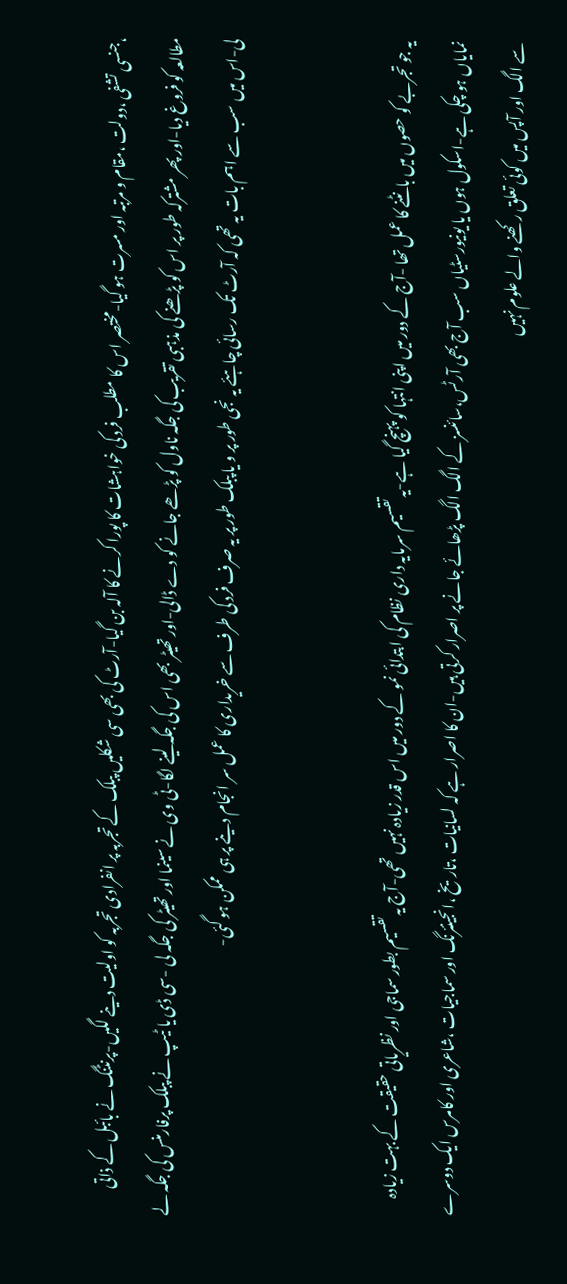،جنسی تشفی ،دولت ،مقام و مرتبہ اور مسرت ہو گیا-مختصر اس کا مطلب فرد کی خواہشات کا پورا کرنے کا آلہ بن گیا-آرٹ کی بھی سی شکلیں پبلک کے تجربہ پر انفرادی تجربہ کو اولیت دینے لگیں-پرنٹنگ نے بائبل کے ذاتی مطالعہ کو فروغ دیا-اور پھر مشترکہ طور پر اس کو پڑھنے کی مذہبی تقریب کی جگہ ناول کو پڑھے جانے کو دے ڈالی-اور تھیٹر بھی اس کی جگہ لینے لگا-ٹی وی نے سینما اور تھیٹر کی جگہ لی -سی ڈی یا ٹیپ نے پبلک پرفارمنس کی جگہ لے لی-اس میں سب سے اہم بات یہ تھی کہ آرٹ تک رسائی چاہئے یہ نجی طور پر و یا پبلک طور پر یہ صرف فرد کی طرف سے خریداری کا عمل سر انجام دینے پر ہی ممکن ہو گئی-


یہ جو تجربے کو حصوں میں بانٹنے کا عمل تھا -آج کے دور میں اپنی انتہا کو پہنچ گیا ہے-یہ تقسیم سرمایہ داری نظام کی ابتدائی نمو کے دور میں اس قدر زیادہ نہیں تھی-آج یہ تقسیم بطور سماجی اور نظریاتی حقیقت کے بہت زیادہ نمایاں ہو چکی ہے-اسکول ہوں یا یونیورسٹیاں سب آج بھی آرٹس،سائنسز کے الگ الگ پڑھائے جانے پر اصرار کرتی ہیں-ان کا اصرار ہے کہ لسانیات ،تاریخ ،انجینئرنگ اور سماجیات ،شاعری اور کامرس ایک دوسرے سے الگ اور آپس میں کوئی تعلق رکھنے والے علوم نہیں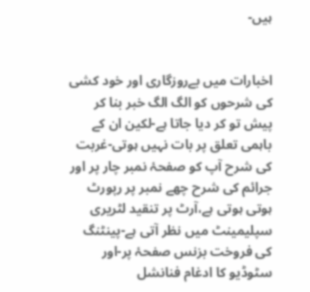ہیں-


اخبارات میں بےروزگاری اور خود کشی کی شرحوں کو الگ الگ خبر بنا کر پیش تو کر دیا جاتا ہے-لکین ان کے باہمی تعلق پر بات نہیں ہوتی-غربت کی شرح آپ کو صفحۂ نمبر چار پر اور جرائم کی شرح چھے نمبر پر رپورٹ ہوتی ہوتی ہے،آرٹ پر تنقید لٹریری سپلیمینٹ میں نظر آتی ہے-پینٹنگ کی فروخت بزنس صفحۂ پر-اور سٹوڈیو کا ادغام فنانشل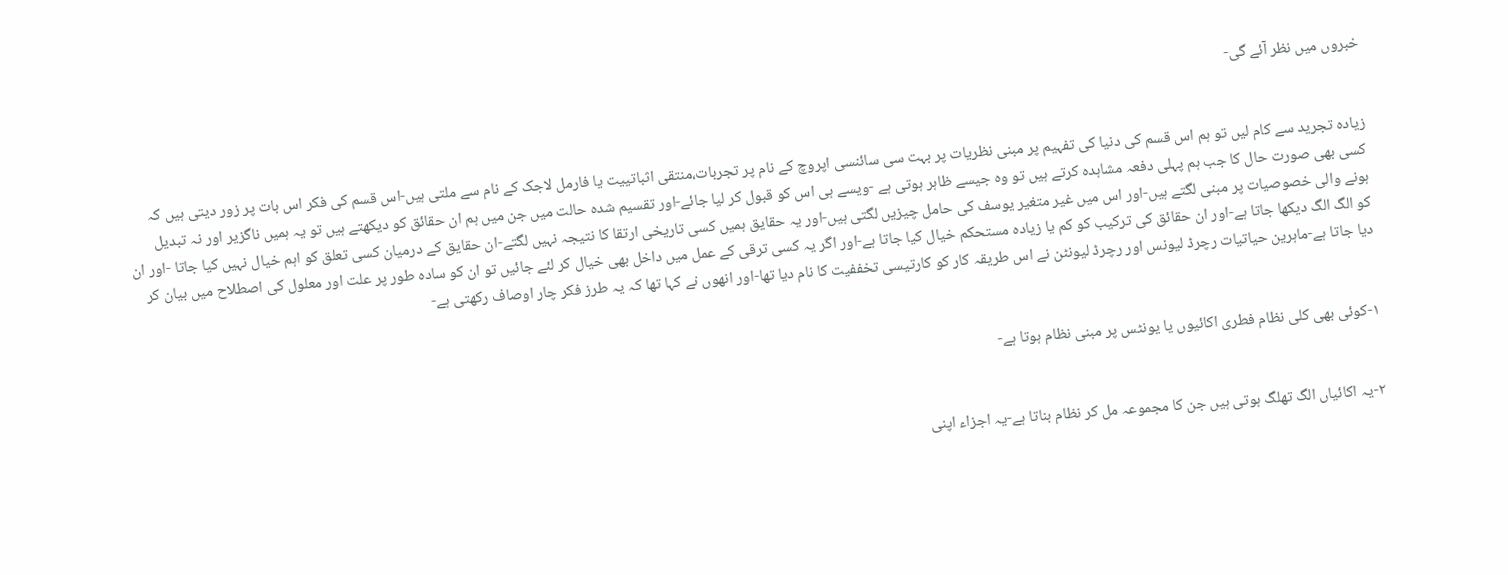خبروں میں نظر آئے گی-


زیادہ تجرید سے کام لیں تو ہم اس قسم کی دنیا کی تفہیم پر مبنی نظریات پر بہت سی سائنسی اپروچ کے نام پر تجربات،منتقی اثباتییت یا فارمل لاجک کے نام سے ملتی ہیں-اس قسم کی فکر اس بات پر زور دیتی ہیں کہ کسی بھی صورت حال کا جب ہم پہلی دفعہ مشاہدہ کرتے ہیں تو وہ جیسے ظاہر ہوتی ہے -ویسے ہی اس کو قبول کر لیا جائے-اور تقسیم شدہ حالت میں جن میں ہم ان حقائق کو دیکھتے ہیں تو یہ ہمیں ناگزیر اور نہ تبدیل ہونے والی خصوصیات پر مبنی لگتے ہیں-اور اس میں غیر متغیر یوسف کی حامل چیزیں لگتی ہیں-اور یہ حقایق ہمیں کسی تاریخی ارتقا کا نتیجہ نہیں لگتے-ان حقایق کے درمیان کسی تعلق کو اہم خیال نہیں کیا جاتا -اور ان کو الگ الگ دیکھا جاتا ہے-اور ان حقائق کی ترکیب کو کم یا زیادہ مستحکم خیال کیا جاتا ہے-اور اگر یہ کسی ترقی کے عمل میں داخل بھی خیال کر لئے جائیں تو ان کو سادہ طور پر علت اور معلول کی اصطلاح میں بیان کر دیا جاتا ہے-ماہرین حیاتیات رچرڈ لیونس اور رچرڈ لیونٹن نے اس طریقہ کار کو کارتیسی تخففیت کا نام دیا تھا-اور انھوں نے کہا تھا کہ یہ طرز فکر چار اوصاف رکھتی ہے-


١-کوئی بھی کلی نظام فطری اکائیوں یا یونٹس پر مبنی نظام ہوتا ہے-


٢-یہ اکائیاں الگ تھلگ ہوتی ہیں جن کا مجموعہ مل کر نظام بناتا ہے-یہ اجزاء اپنی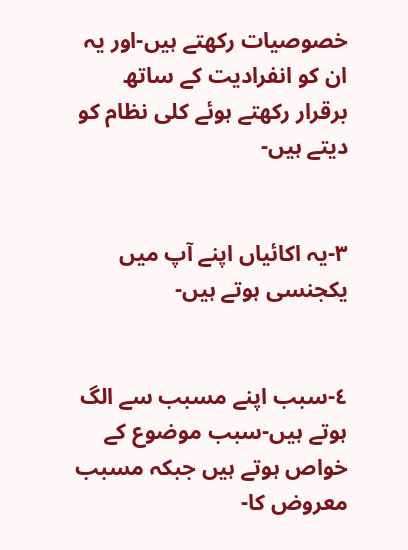خصوصیات رکھتے ہیں-اور یہ ان کو انفرادیت کے ساتھ برقرار رکھتے ہوئے کلی نظام کو دیتے ہیں-


٣-یہ اکائیاں اپنے آپ میں یکجنسی ہوتے ہیں-


٤-سبب اپنے مسبب سے الگ ہوتے ہیں-سبب موضوع کے خواص ہوتے ہیں جبکہ مسبب معروض کا-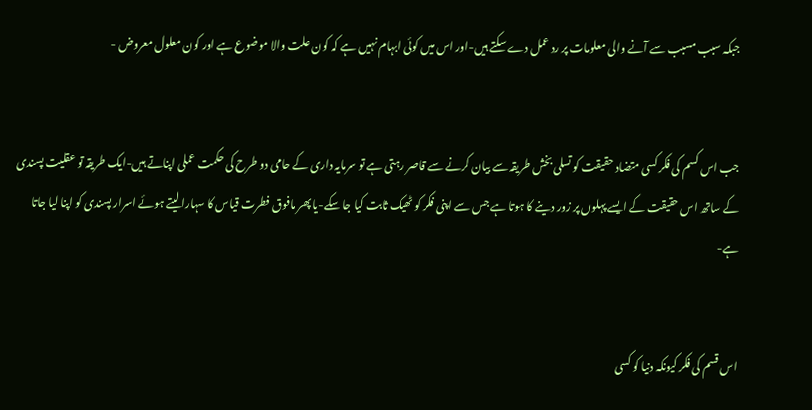جبکہ سبب مسبب سے آنے والی معلومات پر رد عمل دے سکتے ہیں-اور اس میں کوئی ابہام نہیں ہے کہ کون علت والا موضوع ہے اور کون معلول معروض -


جب اس کسم کی فکر کسی متضاد حقیقت کو تسلی بخش طریقہ سے بیان کرنے سے قاصر رہتی ہے تو سرمایہ داری کے حامی دو طرح کی حکمت عملی اپناتے ہیں-ایک طریقہ تو عقلیت پسندی کے ساتھ اس حقیقت کے ایسے پہلوں پر زور دینے کا ہوتا ہے جس سے اپنی فکر کو ٹھیک ثابت کیا جا سکے-یا پھر مافوق فطرت قیاس کا سہارا لیتے ہوئے اسرار پسندی کو اپنا لیا جاتا ہے-


اس قسم کی فکر کیونکہ دنیا کو کسی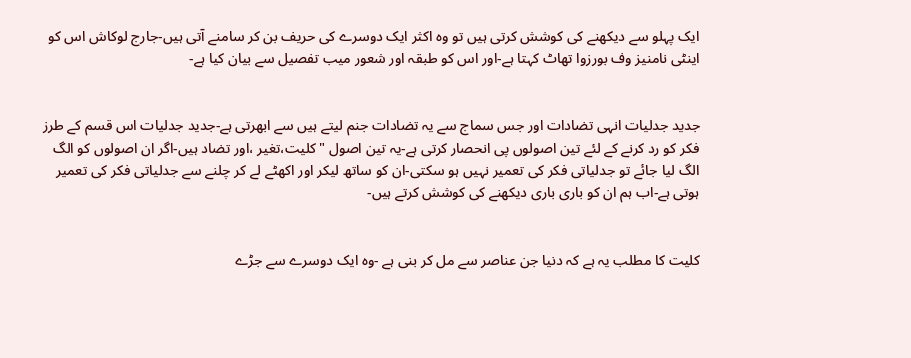ایک پہلو سے دیکھنے کی کوشش کرتی ہیں تو وہ اکثر ایک دوسرے کی حریف بن کر سامنے آتی ہیں-جارج لوکاش اس کو اینٹی نامنیز وف بورزوا تھاٹ کہتا ہے-اور اس کو طبقہ اور شعور میب تفصیل سے بیان کیا ہے-


جدید جدلیات انہی تضادات اور جس سماج سے یہ تضادات جنم لیتے ہیں سے ابھرتی ہے-جدید جدلیات اس قسم کے طرز فکر کو رد کرنے کے لئے تین اصولوں پی انحصار کرتی ہے-یہ تین اصول "کلیت،تغیر ،اور تضاد ہیں-اگر ان اصولوں کو الگ الگ لیا جائے تو جدلیاتی فکر کی تعمیر نہیں ہو سکتی-ان کو ساتھ لیکر اور اکھٹے لے کر چلنے سے جدلیاتی فکر کی تعمیر ہوتی ہے-اب ہم ان کو باری باری دیکھنے کی کوشش کرتے ہیں-


کلیت کا مطلب یہ ہے کہ دنیا جن عناصر سے مل کر بنی ہے -وہ ایک دوسرے سے جڑے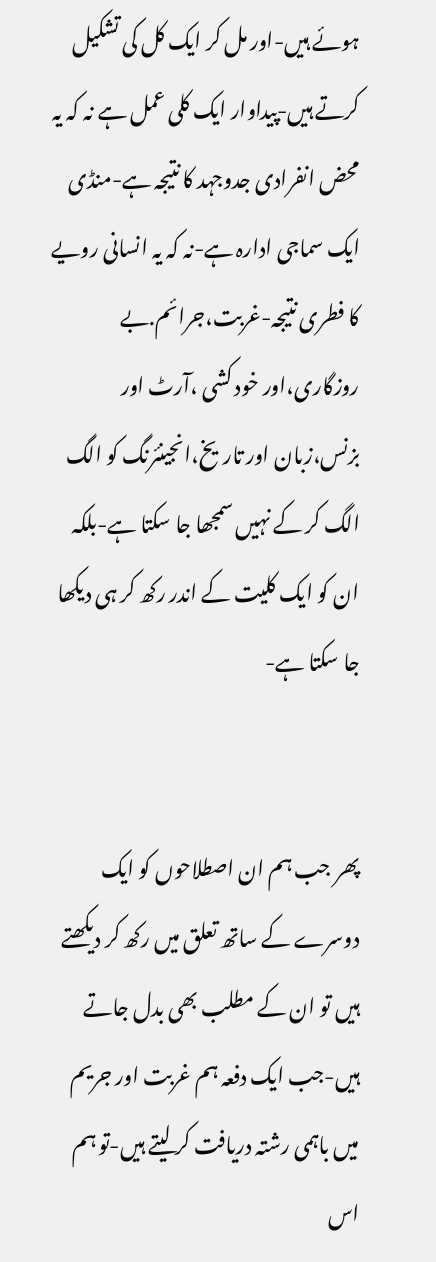ہوئے ہیں-اور مل کر ایک کل کی تشکیل کرتے ہیں-پیداوار ایک کلی عمل ہے نہ کہ یہ محض انفرادی جدوجہد کا نتیجہ ہے-منڈی ایک سماجی ادارہ ہے-نہ کہ یہ انسانی رویے کا فطری نتیجہ-غربت،جرائم.بے روزگاری،اور خود کشی ،آرٹ اور بزنس،زبان اور تاریخ،انجینئرنگ کو الگ الگ کر کے نہیں سمجھا جا سکتا ہے-بلکہ ان کو ایک کلیت کے اندر رکھ کر ہی دیکھا جا سکتا ہے-


پھر جب ہم ان اصطلاحوں کو ایک دوسرے کے ساتھ تعلق میں رکھ کر دیکھتے ہیں تو ان کے مطلب بھی بدل جاتے ہیں-جب ایک دفعہ ہم غربت اور جریم میں باہمی رشتہ دریافت کر لیتے ہیں-تو ہم اس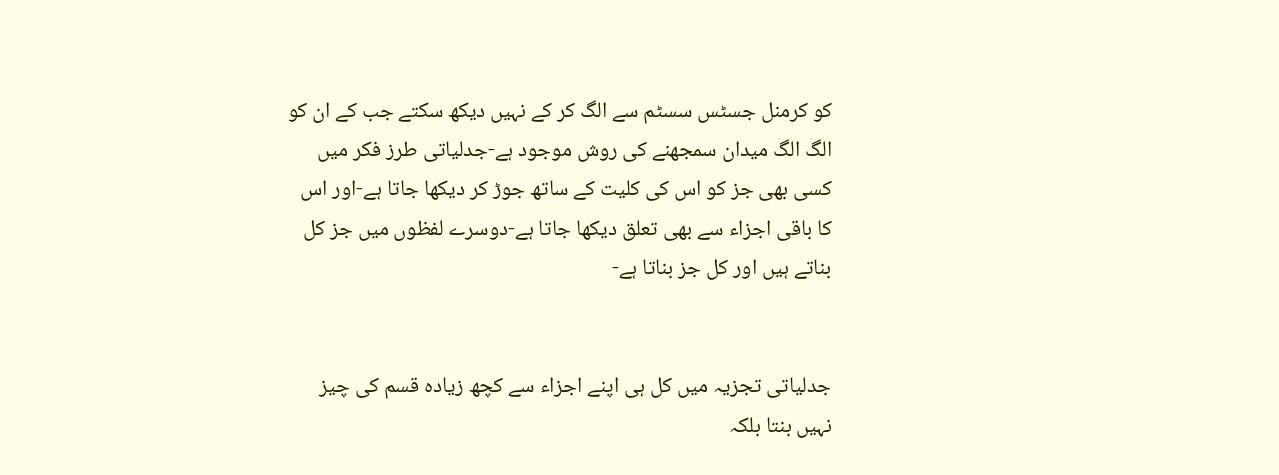کو کرمنل جسٹس سسٹم سے الگ کر کے نہیں دیکھ سکتے جب کے ان کو الگ الگ میدان سمجھنے کی روش موجود ہے-جدلیاتی طرز فکر میں کسی بھی جز کو اس کی کلیت کے ساتھ جوڑ کر دیکھا جاتا ہے-اور اس کا باقی اجزاء سے بھی تعلق دیکھا جاتا ہے-دوسرے لفظوں میں جز کل بناتے ہیں اور کل جز بناتا ہے-


جدلیاتی تجزیہ میں کل ہی اپنے اجزاء سے کچھ زیادہ قسم کی چیز نہیں بنتا بلکہ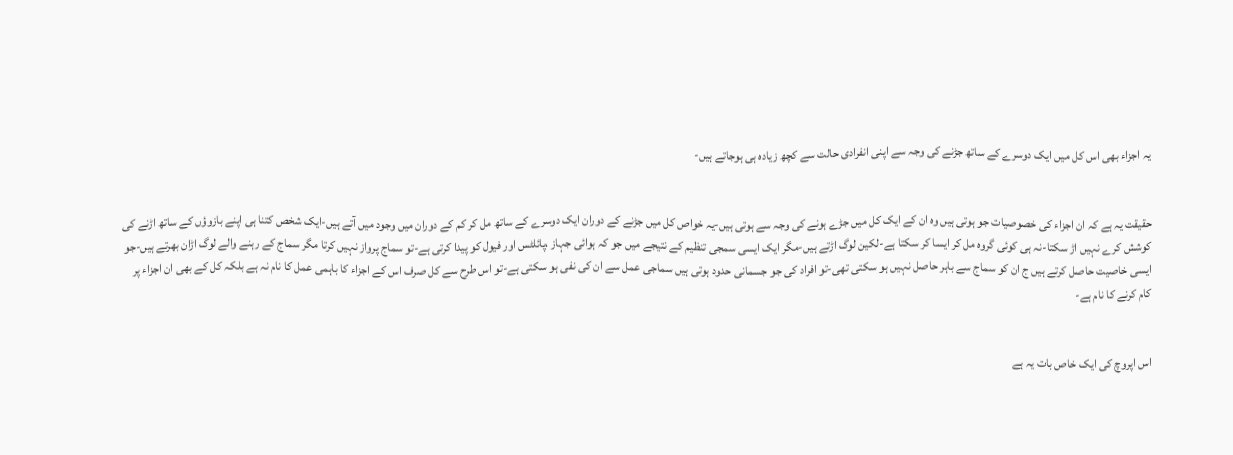یہ اجزاء بھی اس کل میں ایک دوسرے کے ساتھ جڑنے کی وجہ سے اپنی انفرادی حالت سے کچھ زیادہ ہی ہوجاتے ہیں-


حقیقت یہ ہے کہ ان اجزاء کی خصوصیات جو ہوتی ہیں وہ ان کے ایک کل میں جڑے ہونے کی وجہ سے ہوتی ہیں-یہ خواص کل میں جڑنے کے دوران ایک دوسرے کے ساتھ مل کر کم کے دوران میں وجود میں آتے ہیں-ایک شخص کتنا ہی اپنے بازوؤں کے ساتھ اڑنے کی کوشش کرے نہیں اڑ سکتا-نہ ہی کوئی گروہ مل کر ایسا کر سکتا ہے-لکین لوگ اڑتے ہیں-مگر ایک ایسی سمجی تنظیم کے نتیجے میں جو کہ ہوائی جہاز ،پائلٹس اور فیول کو پیدا کرتی ہے-تو سماج پرواز نہیں کرتا مگر سماج کے رہنے والے لوگ اڑان بھرتے ہیں-جو ایسی خاصیت حاصل کرتے ہیں ج ان کو سماج سے باہر حاصل نہیں ہو سکتی تھی-تو افراد کی جو جسمانی حدود ہوتی ہیں سماجی عمل سے ان کی نفی ہو سکتی ہے-تو اس طرح سے کل صرف اس کے اجزاء کا باہمی عمل کا نام نہ ہے بلکہ کل کے بھی ان اجزاء پر کام کرنے کا نام ہے-


اس اپروچ کی ایک خاص بات یہ ہے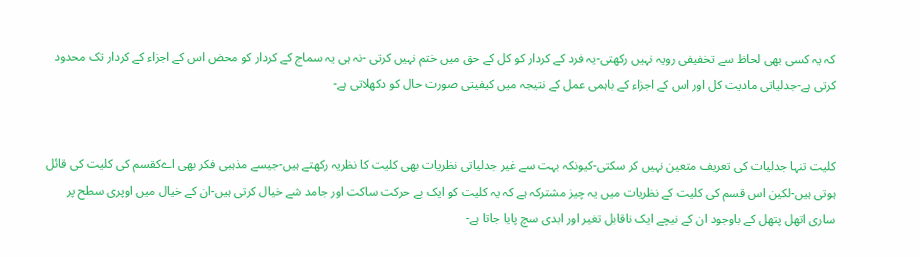کہ یہ کسی بھی لحاظ سے تخفیفی رویہ نہیں رکھتی-یہ فرد کے کردار کو کل کے حق میں ختم نہیں کرتی -نہ ہی یہ سماج کے کردار کو محض اس کے اجزاء کے کردار تک محدود کرتی ہے-جدلیاتی مادیت کل اور اس کے اجزاء کے باہمی عمل کے نتیجہ میں کیفیتی صورت حال کو دکھلاتی ہے-


کلیت تنہا جدلیات کی تعریف متعین نہیں کر سکتی-کیونکہ بہت سے غیر جدلیاتی نظریات بھی کلیت کا نظریہ رکھتے ہیں-جیسے مذہبی فکر بھی اےکقسم کی کلیت کی قائل ہوتی ہیں-لکین اس قسم کی کلیت کے نظریات میں یہ چیز مشترکہ ہے کہ یہ کلیت کو ایک بے حرکت ساکت اور جامد شے خیال کرتی ہیں-ان کے خیال میں اوپری سطح پر ساری اتھل پتھل کے باوجود ان کے نیچے ایک ناقابل تغیر اور ابدی سچ پایا جاتا ہے-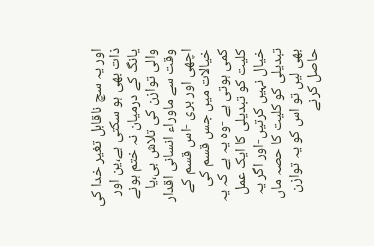اور یہ سچ ناقابل تغیر خدا کی ذات بھی ہو سکتی ہے،ین اور یانگ کے درمیان نہ ختم ہونے والی توازن کی تلاش بی،یا وقت سے ماوراء انسانی اقدار اچھی اور بری -اس قسم کے خیالات میں جس قسم کی کمی ہوتی ہے -وہ یہ ہے کہ یہ کلیت کو تبدیلی کا ایک عمل خیال نہیں کرتیں-اور اگر یہ تبدیلی کو کلیت کا حصہ ماں بھی لیں تو اس کو یہ توازن حاصل کرنے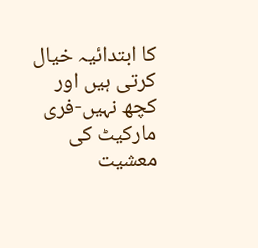کا ابتدائیہ خیال کرتی ہیں اور کچھ نہیں-فری مارکیٹ کی معشیت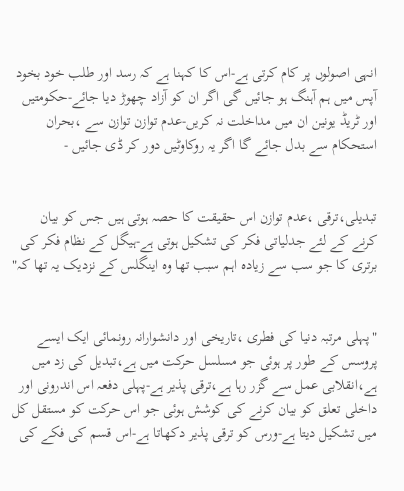انہی اصولوں پر کام کرتی ہے-اس کا کہنا ہے کہ رسد اور طلب خود بخود آپس میں ہم آہنگ ہو جائیں گی اگر ان کو آزاد چھوڑ دیا جائے-حکومتیں اور ٹریڈ یونین ان میں مداخلت نہ کریں-عدم توازن توازن سے ،بحران استحکام سے بدل جائے گا اگر یہ روکاوٹیں دور کر ڈی جائیں -


تبدیلی،ترقی ،عدم توازن اس حقیقت کا حصہ ہوتی ہیں جس کو بیان کرنے کے لئے جدلیاتی فکر کی تشکیل ہوتی ہے-ہیگل کے نظام فکر کی برتری کا جو سب سے زیادہ اہم سبب تھا وہ اینگلس کے نزدیک یہ تھا کہ"


"پہلی مرتبہ دنیا کی فطری ،تاریخی اور دانشوارانہ رونمائی ایک ایسے پروسس کے طور پر ہوئی جو مسلسل حرکت میں ہے،تبدیل کی زد میں ہے،انقلابی عمل سے گزر رہا ہے،ترقی پذیر ہے-پہلی دفعہ اس اندرونی اور داخلی تعلق کو بیان کرنے کی کوشش ہوئی جو اس حرکت کو مستقل کل میں تشکیل دیتا ہے-ورس کو ترقی پذیر دکھاتا ہے-اس قسم کی فکے کی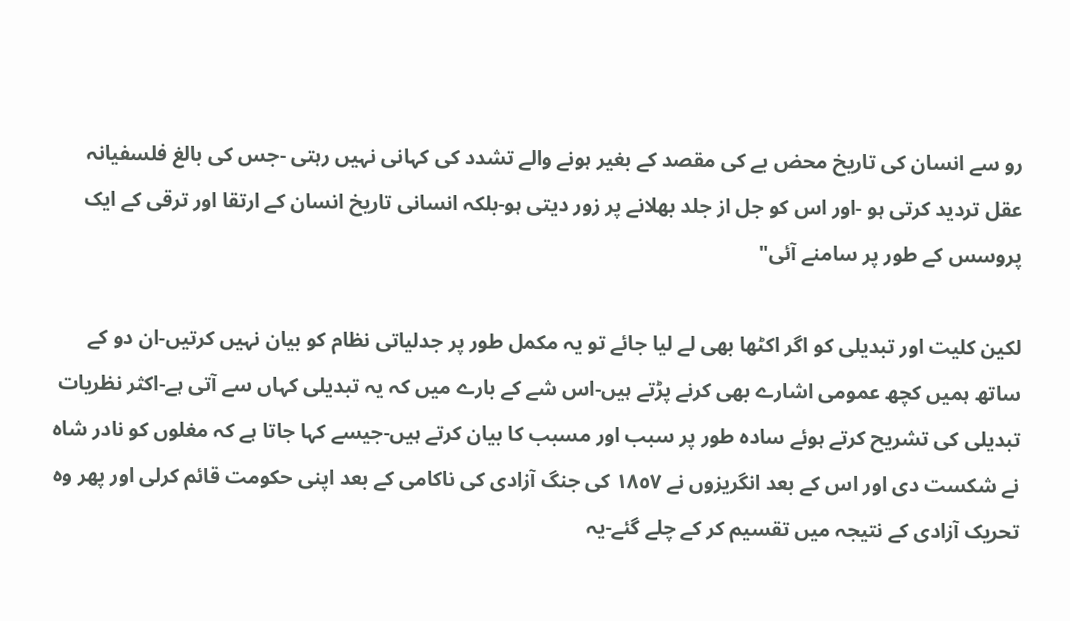رو سے انسان کی تاریخ محض بے کی مقصد کے بغیر ہونے والے تشدد کی کہانی نہیں رہتی -جس کی بالغ فلسفیانہ عقل تردید کرتی ہو -اور اس کو جل از جلد بھلانے پر زور دیتی ہو-بلکہ انسانی تاریخ انسان کے ارتقا اور ترقی کے ایک پروسس کے طور پر سامنے آئی"

لکین کلیت اور تبدیلی کو اگر اکٹھا بھی لے لیا جائے تو یہ مکمل طور پر جدلیاتی نظام کو بیان نہیں کرتیں-ان دو کے ساتھ ہمیں کچھ عمومی اشارے بھی کرنے پڑتے ہیں-اس شے کے بارے میں کہ یہ تبدیلی کہاں سے آتی ہے-اکثر نظریات تبدیلی کی تشریح کرتے ہوئے سادہ طور پر سبب اور مسبب کا بیان کرتے ہیں-جیسے کہا جاتا ہے کہ مغلوں کو نادر شاہ نے شکست دی اور اس کے بعد انگریزوں نے ١٨٥٧ کی جنگ آزادی کی ناکامی کے بعد اپنی حکومت قائم کرلی اور پھر وہ تحریک آزادی کے نتیجہ میں تقسیم کر کے چلے گئے-یہ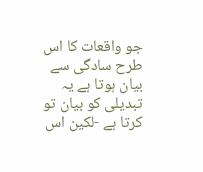جو واقعات کا اس طرح سادگی سے بیان ہوتا ہے یہ تبدیلی کو بیان تو کرتا ہے -لکین اس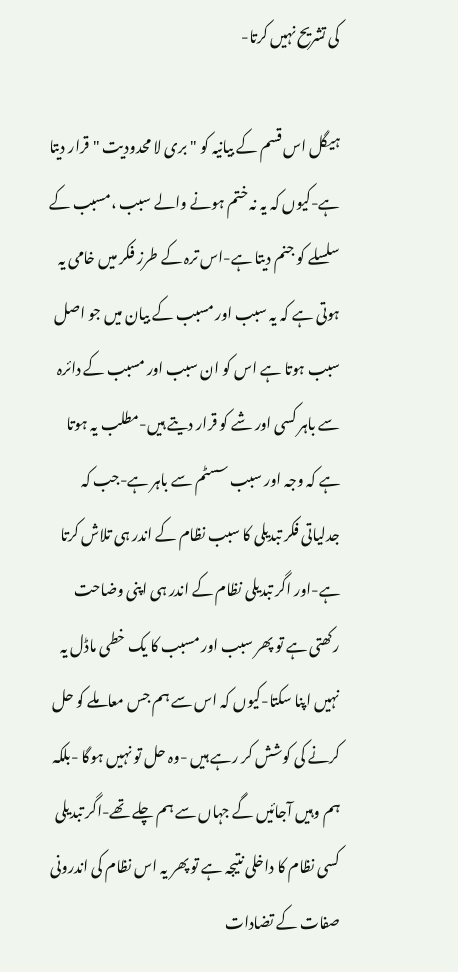کی تشریح نہیں کرتا-

ہیگل اس قسم کے بیانیہ کو "بری لا محدودیت "قرار دیتا ہے-کیوں کہ یہ نہ ختم ہونے والے سبب ،مسبب کے سلسلے کو جنم دیتا ہے-اس ترہ کے طرز فکر میں خامی یہ ہوتی ہے کہ یہ سبب اور مسبب کے بیان میں جو اصل سبب ہوتا ہے اس کو ان سبب اور مسبب کے دائرہ سے باہر کسی اور شے کو قرار دیتے ہیں-مطلب یہ ہوتا ہے کہ وجہ اور سبب سسٹم سے باہر ہے-جب کہ جدلیاتی فکر تبدیلی کا سبب نظام کے اندر ہی تلاش کرتا ہے-اور اگر تبدیلی نظام کے اندر ہی اپنی وضاحت رکھتی ہے تو پھر سبب اور مسبب کا یک خطی ماڈل یہ نہیں اپنا سکتا-کیوں کہ اس سے ہم جس معاملے کو حل کرنے کی کوشش کر رہے ہیں -وہ حل تو نہیں ہوگا -بلکہ ہم وہیں آجائیں گے جہاں سے ہم چلے تھے-اگر تبدیلی کسی نظام کا داخلی نتیجہ ہے تو پھر یہ اس نظام کی اندرونی صفات کے تضادات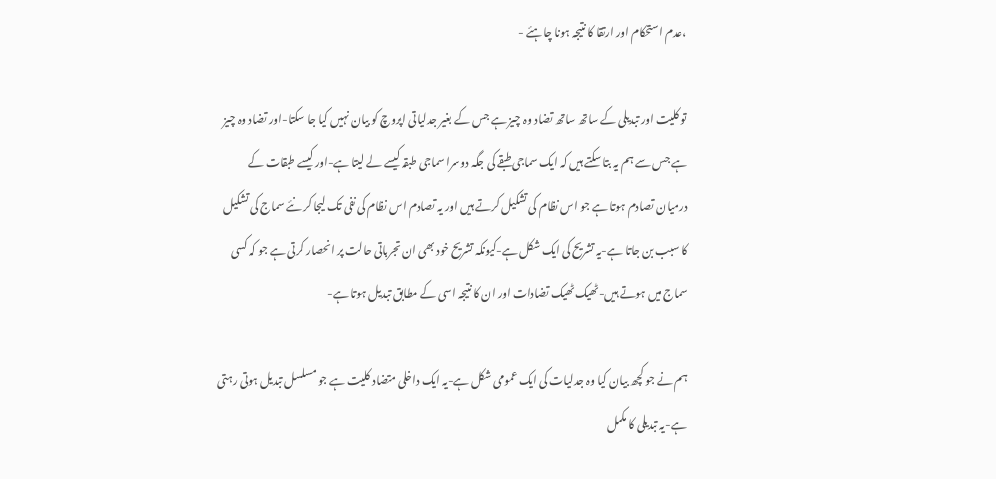،عدم استحکام اور ارتقا کا نتیجہ ہونا چاہئے -

تو کلیت اور تبدیلی کے ساتھ ساتھ تضاد وہ چیز ہے جس کے بغیر جدلیاتی اپروچ کو بیان نہیں کیا جا سکتا-اور تضاد وہ چیز ہے جس سے ہم یہ بتا سکتے ہیں کہ ایک سماجی طبقے کی جگہ دوسرا سماجی طبقہ کیسے لے لیتا ہے-اور کیسے طبقات کے درمیان تصادم ہوتا ہے جو اس نظام کی تشکیل کرتے ہیں اور یہ تصادم اس نظام کی نفی تک لیجا کر نئے سماج کی تشکیل کا سبب بن جاتا ہے-یہ تشریح کی ایک شکل ہے-کیونکہ تشریح خود بھی ان تجرباتی حالت پر انحصار کرتی ہے جو کہ کسی سماج میں ہوتے ہیں-ٹھیک ٹھیک تضادات اور ان کا نتیجہ اسی کے مطابق تبدیل ہوتا ہے-

ہم نے جو کچھ بیان کیا وہ جدلیات کی ایک عمومی شکل ہے-یہ ایک داخلی متضاد کلیت ہے جو مسلسل تبدیل ہوتی رہتی ہے-یہ تبدیلی کا مکمل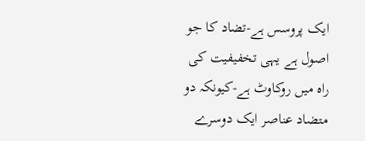ایک پروسس ہے-تضاد کا جو اصول ہے یہی تخفیفیت کی راہ میں روکاوٹ ہے-کیونکہ دو متضاد عناصر ایک دوسرے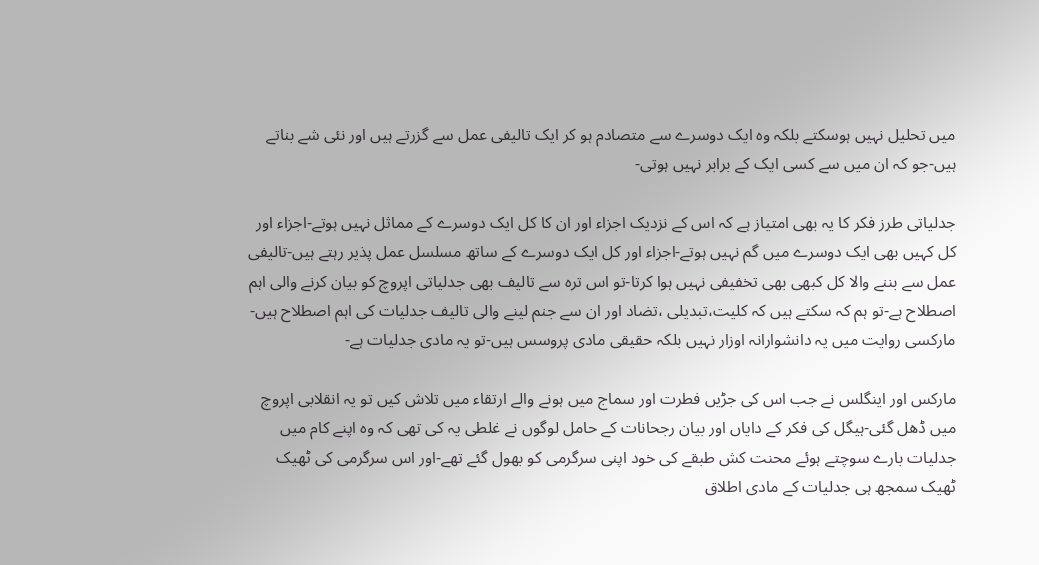میں تحلیل نہیں ہوسکتے بلکہ وہ ایک دوسرے سے متصادم ہو کر ایک تالیفی عمل سے گزرتے ہیں اور نئی شے بناتے ہیں-جو کہ ان میں سے کسی ایک کے برابر نہیں ہوتی-

جدلیاتی طرز فکر کا یہ بھی امتیاز ہے کہ اس کے نزدیک اجزاء اور ان کا کل ایک دوسرے کے مماثل نہیں ہوتے-اجزاء اور کل کہیں بھی ایک دوسرے میں گم نہیں ہوتے-اجزاء اور کل ایک دوسرے کے ساتھ مسلسل عمل پذیر رہتے ہیں-تالیفی عمل سے بننے والا کل کبھی بھی تخفیفی نہیں ہوا کرتا-تو اس ترہ سے تالیف بھی جدلیاتی اپروچ کو بیان کرنے والی اہم اصطلاح ہے-تو ہم کہ سکتے ہیں کہ کلیت،تبدیلی ،تضاد اور ان سے جنم لینے والی تالیف جدلیات کی اہم اصطلاح ہیں-مارکسی روایت میں یہ دانشوارانہ اوزار نہیں بلکہ حقیقی مادی پروسس ہیں-تو یہ مادی جدلیات ہے-

مارکس اور اینگلس نے جب اس کی جڑیں فطرت اور سماج میں ہونے والے ارتقاء میں تلاش کیں تو یہ انقلابی اپروچ میں ڈھل گئی-ہیگل کی فکر کے دایاں اور بیان رجحانات کے حامل لوگوں نے غلطی یہ کی تھی کہ وہ اپنے کام میں جدلیات بارے سوچتے ہوئے محنت کش طبقے کی خود اپنی سرگرمی کو بھول گئے تھے-اور اس سرگرمی کی ٹھیک ٹھیک سمجھ ہی جدلیات کے مادی اطلاق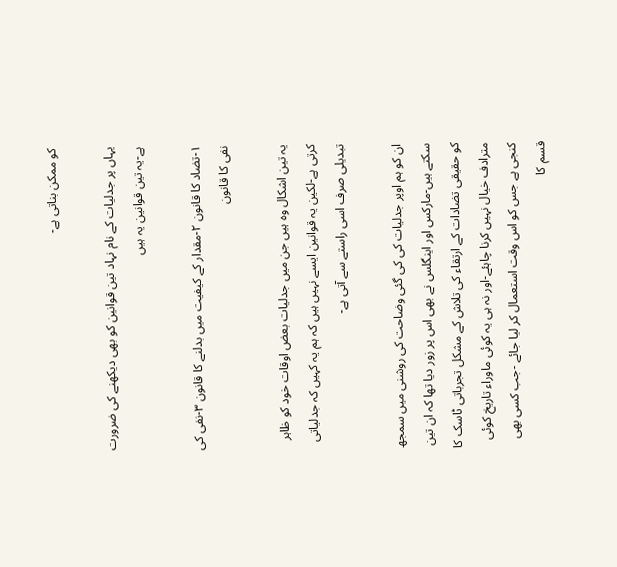کو ممکن بناتی ہے-

یہاں پر جدلیات کے نام نہاد تین قوانین کو بھی دیکھنے کی ضرورت ہے-یہ تین قوانین یہ ہیں

١-تضاد کا قانون ٢-مقدار کے کیفیت میں بدلنے کا قانون ٣-نفی کی نفی کا قانون

یہ تین اشکال وہ ہیں جن میں جدلیات بعض اوقات خود کو ظاہر کرتی ہے-لکین یہ قوانین ایسے نہیں ہیں کہ ہم یہ کہیں کہ جدلیاتی تبدیلی صرف اسی راستے سے آتی ہے-

ان کو ہم اوپر جدلیات کی کی گئی وضاحت کی روشنی میں سمجھ سکتے ہیں-مارکس اور اینگلس نے بھی اس پر زور دیا تھا کہ ان تین کو حقیقی تضادات کے ارتقاء کی تلاش کے مشکل تجرباتی ٹاسک کا مترادف خیال نہیں کرنا چاہئے-اور نہ ہی یہ کوئی ماوراء تاریخ کوئی کنجی ہے جس کو اس وقت استعمال کر لیا جائے -جب کسی بھی قسم کا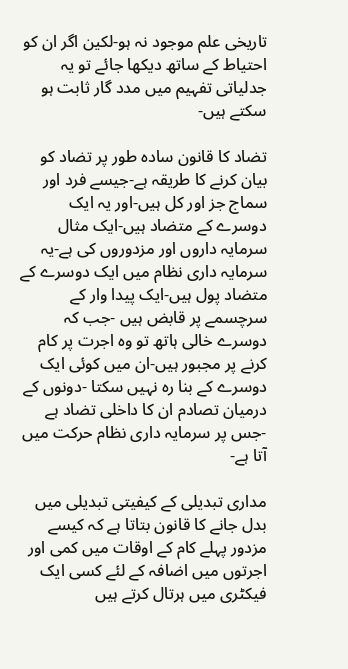تاریخی علم موجود نہ ہو-لکین اگر ان کو احتیاط کے ساتھ دیکھا جائے تو یہ جدلیاتی تفہیم میں مدد گار ثابت ہو سکتے ہیں-

تضاد کا قانون سادہ طور پر تضاد کو بیان کرنے کا طریقہ ہے-جیسے فرد اور سماج جز اور کل ہیں-اور یہ ایک دوسرے کے متضاد ہیں-ایک مثال سرمایہ داروں اور مزدوروں کی ہے-یہ سرمایہ داری نظام میں ایک دوسرے کے متضاد پول ہیں-ایک پیدا وار کے سرچسمے پر قابض ہیں -جب کہ دوسرے خالی ہاتھ تو وہ اجرت پر کام کرنے پر مجبور ہیں-ان میں کوئی ایک دوسرے کے بنا رہ نہیں سکتا -دونوں کے درمیان تصادم ان کا داخلی تضاد ہے -جس پر سرمایہ داری نظام حرکت میں آتا ہے-

مداری تبدیلی کے کیفیتی تبدیلی میں بدل جانے کا قانون بتاتا ہے کہ کیسے مزدور پہلے کام کے اوقات میں کمی اور اجرتوں میں اضافہ کے لئے کسی ایک فیکٹری میں ہرتال کرتے ہیں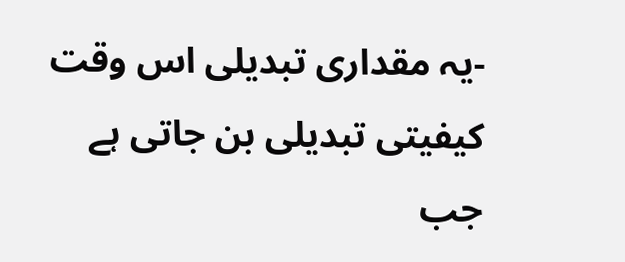-یہ مقداری تبدیلی اس وقت کیفیتی تبدیلی بن جاتی ہے جب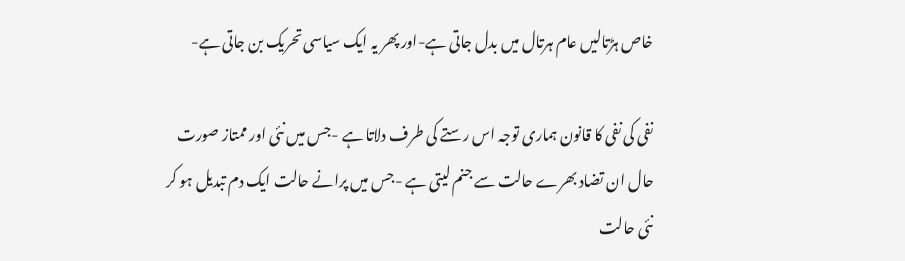خاص ہڑتالیں عام ہرتال میں بدل جاتی ہے-اور پھر یہ ایک سیاسی تحریک بن جاتی ہے-

نفی کی نفی کا قانون ہماری توجہ اس رستے کی طرف دلاتا ہے -جس میں نئی اور ممتاز صورت حال ان تضاد بھرے حالت سے جنم لیتی ہے -جس میں پرانے حالت ایک دم تبدیل ہو کر نئی حالت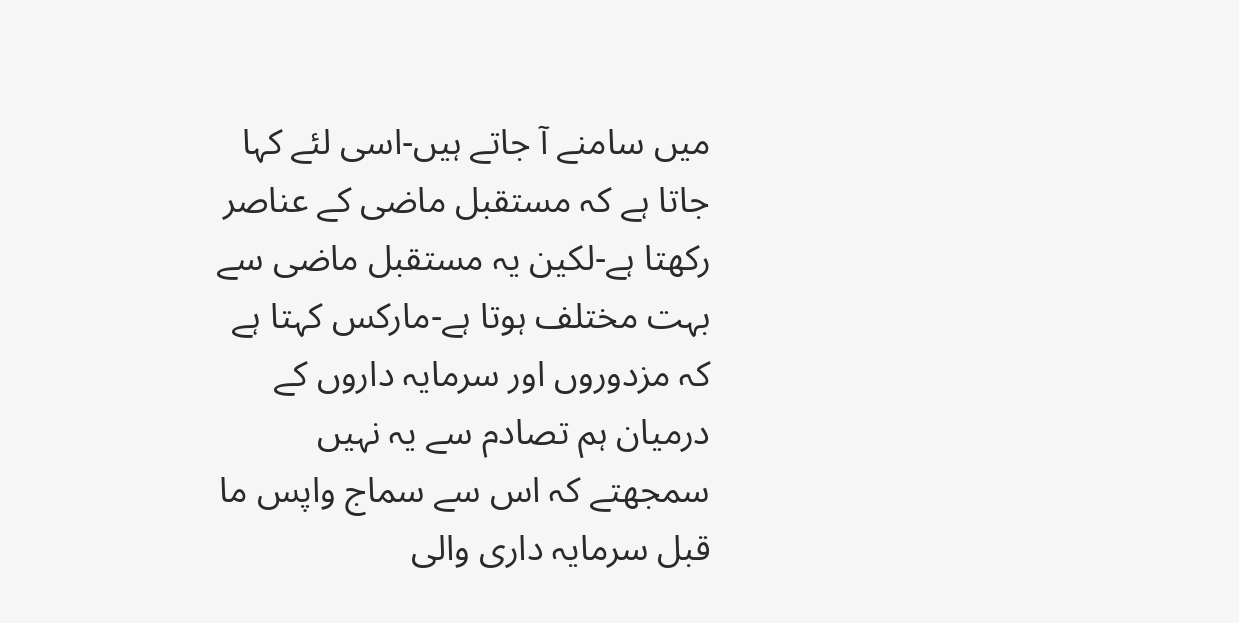میں سامنے آ جاتے ہیں-اسی لئے کہا جاتا ہے کہ مستقبل ماضی کے عناصر رکھتا ہے-لکین یہ مستقبل ماضی سے بہت مختلف ہوتا ہے-مارکس کہتا ہے کہ مزدوروں اور سرمایہ داروں کے درمیان ہم تصادم سے یہ نہیں سمجھتے کہ اس سے سماج واپس ما قبل سرمایہ داری والی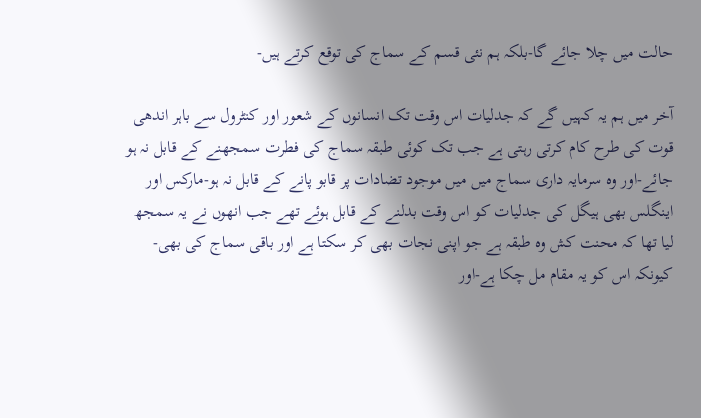حالت میں چلا جائے گا-بلکہ ہم نئی قسم کے سماج کی توقع کرتے ہیں-

آخر میں ہم یہ کہیں گے کہ جدلیات اس وقت تک انسانوں کے شعور اور کنٹرول سے باہر اندھی قوت کی طرح کام کرتی رہتی ہے جب تک کوئی طبقہ سماج کی فطرت سمجھنے کے قابل نہ ہو جائے-اور وہ سرمایہ داری سماج میں میں موجود تضادات پر قابو پانے کے قابل نہ ہو-مارکس اور اینگلس بھی ہیگل کی جدلیات کو اس وقت بدلنے کے قابل ہوئے تھے جب انھوں نے یہ سمجھ لیا تھا کہ محنت کش وہ طبقہ ہے جو اپنی نجات بھی کر سکتا ہے اور باقی سماج کی بھی-کیونکہ اس کو یہ مقام مل چکا ہے-اور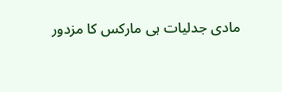مادی جدلیات ہی مارکس کا مزدور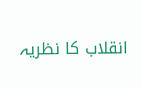انقلاب کا نظریہ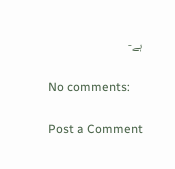ہے-

No comments:

Post a Comment